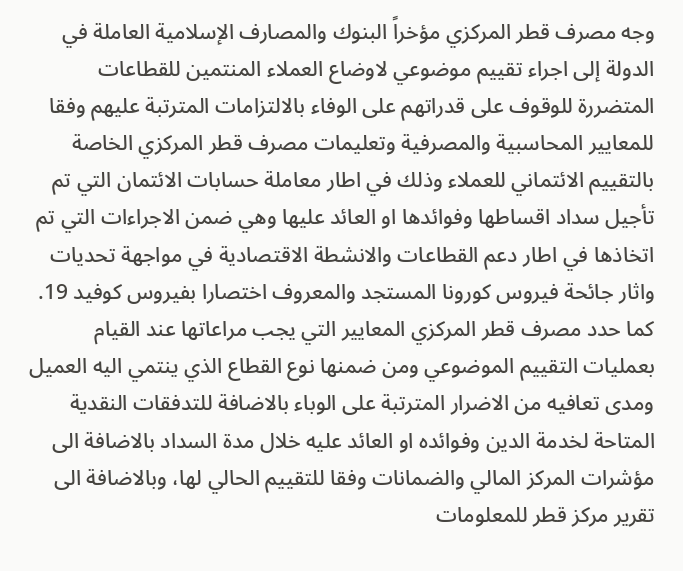وجه مصرف قطر المركزي مؤخراً البنوك والمصارف الإسلامية العاملة في الدولة إلى اجراء تقييم موضوعي لاوضاع العملاء المنتمين للقطاعات المتضررة للوقوف على قدراتهم على الوفاء بالالتزامات المترتبة عليهم وفقا للمعايير المحاسبية والمصرفية وتعليمات مصرف قطر المركزي الخاصة بالتقييم الائتماني للعملاء وذلك في اطار معاملة حسابات الائتمان التي تم تأجيل سداد اقساطها وفوائدها او العائد عليها وهي ضمن الاجراءات التي تم اتخاذها في اطار دعم القطاعات والانشطة الاقتصادية في مواجهة تحديات واثار جائحة فيروس كورونا المستجد والمعروف اختصارا بفيروس كوفيد 19.
كما حدد مصرف قطر المركزي المعايير التي يجب مراعاتها عند القيام بعمليات التقييم الموضوعي ومن ضمنها نوع القطاع الذي ينتمي اليه العميل ومدى تعافيه من الاضرار المترتبة على الوباء بالاضافة للتدفقات النقدية المتاحة لخدمة الدين وفوائده او العائد عليه خلال مدة السداد بالاضافة الى مؤشرات المركز المالي والضمانات وفقا للتقييم الحالي لها، وبالاضافة الى تقرير مركز قطر للمعلومات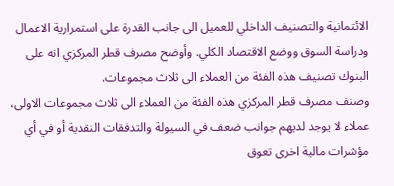الائتمانية والتصنيف الداخلي للعميل الى جانب القدرة على استمرارية الاعمال ودراسة السوق ووضع الاقتصاد الكلي. وأوضح مصرف قطر المركزي انه على البنوك تصنيف هذه الفئة من العملاء الى ثلاث مجموعات.
وصنف مصرف قطر المركزي هذه الفئة من العملاء الى ثلاث مجموعات الاولى، عملاء لا يوجد لديهم جوانب ضعف في السيولة والتدفقات النقدية أو في أي مؤشرات مالية اخرى تعوق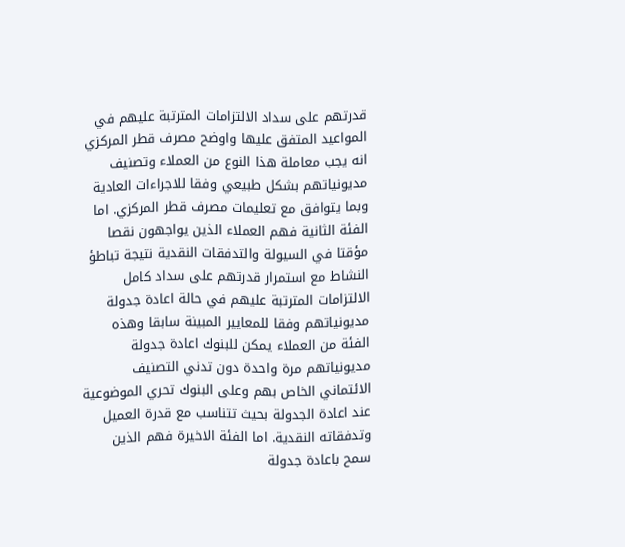قدرتهم على سداد الالتزامات المترتبة عليهم في المواعيد المتفق عليها واوضح مصرف قطر المركزي انه يجب معاملة هذا النوع من العملاء وتصنيف مديونياتهم بشكل طبيعي وفقا للاجراءات العادية وبما يتوافق مع تعليمات مصرف قطر المركزي. اما الفئة الثانية فهم العملاء الذين يواجهون نقصا مؤقتا في السيولة والتدفقات النقدية نتيجة تباطؤ النشاط مع استمرار قدرتهم على سداد كامل الالتزامات المترتبة عليهم في حالة اعادة جدولة مديونياتهم وفقا للمعايير المبينة سابقا وهذه الفئة من العملاء يمكن للبنوك اعادة جدولة مديونياتهم مرة واحدة دون تدني التصنيف الائتماني الخاص بهم وعلى البنوك تحري الموضوعية عند اعادة الجدولة بحيث تتناسب مع قدرة العميل وتدفقاته النقدية. اما الفئة الاخيرة فهم الذين سمح باعادة جدولة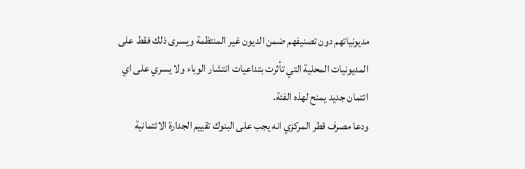مديونياتهم دون تصنيفهم ضمن الديون غير المنتظمة ويسرى ذلك فقط على المديونيات المحلية التي تأثرت بتداعيات انتشار الوباء ولا يسري على اي ائتمان جديد يمنح لهذه الفئة.
ودعا مصرف قطر المركزي انه يجب على البنوك تقييم الجدارة الائتمانية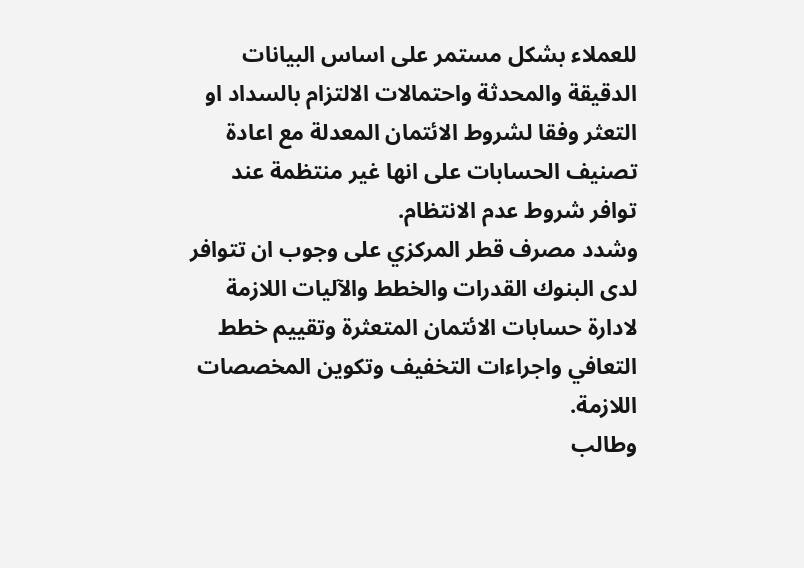للعملاء بشكل مستمر على اساس البيانات الدقيقة والمحدثة واحتمالات الالتزام بالسداد او التعثر وفقا لشروط الائتمان المعدلة مع اعادة تصنيف الحسابات على انها غير منتظمة عند توافر شروط عدم الانتظام.
وشدد مصرف قطر المركزي على وجوب ان تتوافر لدى البنوك القدرات والخطط والآليات اللازمة لادارة حسابات الائتمان المتعثرة وتقييم خطط التعافي واجراءات التخفيف وتكوين المخصصات اللازمة.
وطالب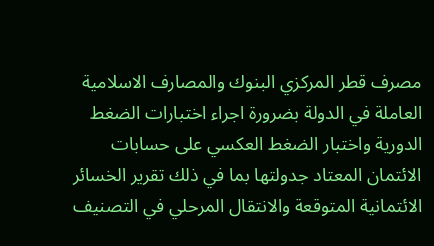مصرف قطر المركزي البنوك والمصارف الاسلامية العاملة في الدولة بضرورة اجراء اختبارات الضغط الدورية واختبار الضغط العكسي على حسابات الائتمان المعتاد جدولتها بما في ذلك تقرير الخسائر الائتمانية المتوقعة والانتقال المرحلي في التصنيف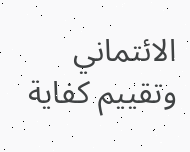الائتماني وتقييم كفاية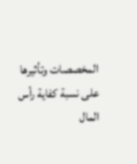المخصصات وتأثيرها على نسبة كفاية رأس المال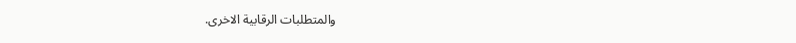والمتطلبات الرقابية الاخرى.